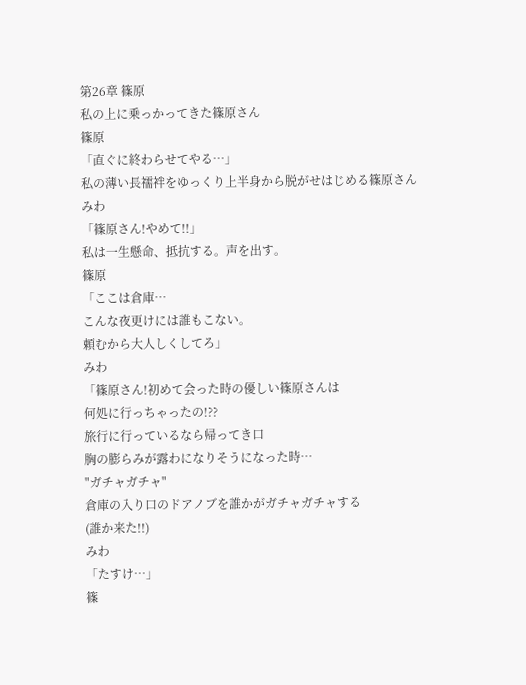第26章 篠原
私の上に乗っかってきた篠原さん
篠原
「直ぐに終わらせてやる…」
私の薄い長襦袢をゆっくり上半身から脱がせはじめる篠原さん
みわ
「篠原さん!やめて!!」
私は一生懸命、抵抗する。声を出す。
篠原
「ここは倉庫…
こんな夜更けには誰もこない。
頼むから大人しくしてろ」
みわ
「篠原さん!初めて会った時の優しい篠原さんは
何処に行っちゃったの!??
旅行に行っているなら帰ってき口
胸の膨らみが露わになりそうになった時…
"ガチャガチャ"
倉庫の入り口のドアノブを誰かがガチャガチャする
(誰か来た!!)
みわ
「たすけ…」
篠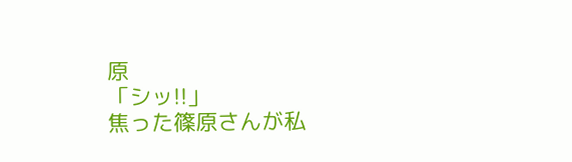原
「シッ!!」
焦った篠原さんが私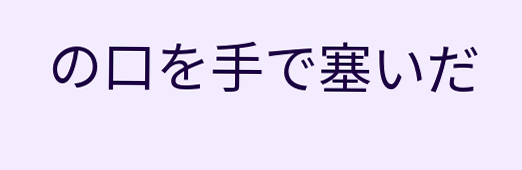の口を手で塞いだ